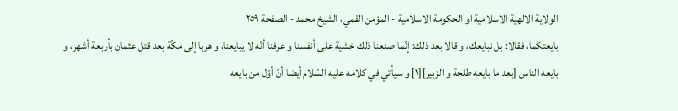الولاية الالهية الاسلامية او الحكومة الاسلامية - المؤمن القمي، الشيخ محمد - الصفحة ٢٥٩
بايعتكما، فقالا: بل نبايعك، و قالا بعد ذلك: إنّما صنعنا ذلك خشية على أنفسنا و عرفنا أنّه لا يبايعنا، و هربا إلى مكّة بعد قتل عثمان بأربعة أشهر، و بايعه الناس [بعد ما بايعه طلحة و الزبير][١] و سيأتي في كلامه عليه السّلام أيضا أنّ أوّل من بايعه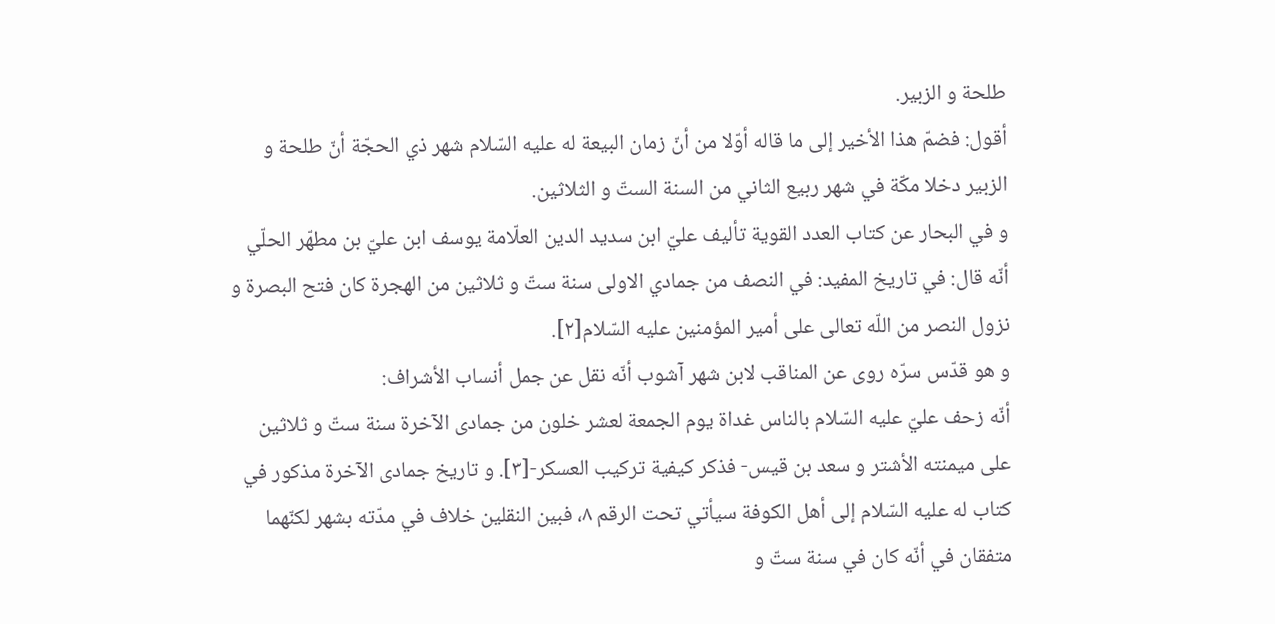طلحة و الزبير.
أقول: فضمّ هذا الأخير إلى ما قاله أوّلا من أنّ زمان البيعة له عليه السّلام شهر ذي الحجّة أنّ طلحة و الزبير دخلا مكّة في شهر ربيع الثاني من السنة الستّ و الثلاثين.
و في البحار عن كتاب العدد القوية تأليف عليّ ابن سديد الدين العلّامة يوسف ابن عليّ بن مطهّر الحلّي أنّه قال: في تاريخ المفيد: في النصف من جمادي الاولى سنة ستّ و ثلاثين من الهجرة كان فتح البصرة و نزول النصر من اللّه تعالى على أمير المؤمنين عليه السّلام[٢].
و هو قدّس سرّه روى عن المناقب لابن شهر آشوب أنّه نقل عن جمل أنساب الأشراف:
أنّه زحف عليّ عليه السّلام بالناس غداة يوم الجمعة لعشر خلون من جمادى الآخرة سنة ستّ و ثلاثين على ميمنته الأشتر و سعد بن قيس- فذكر كيفية تركيب العسكر-[٣]. و تاريخ جمادى الآخرة مذكور في كتاب له عليه السّلام إلى أهل الكوفة سيأتي تحت الرقم ٨، فبين النقلين خلاف في مدّته بشهر لكنّهما متفقان في أنّه كان في سنة ستّ و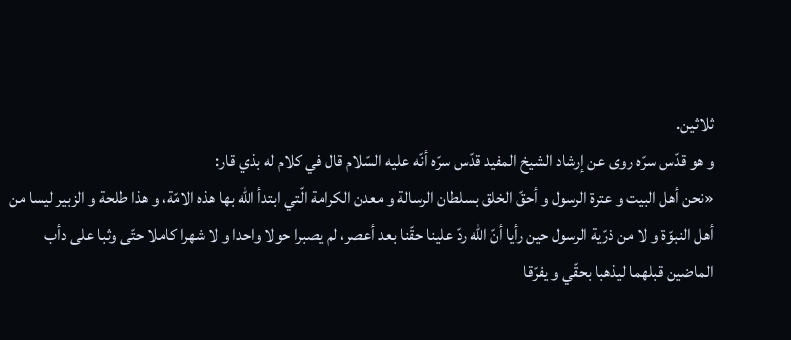ثلاثين.
و هو قدّس سرّه روى عن إرشاد الشيخ المفيد قدّس سرّه أنّه عليه السّلام قال في كلام له بذي قار:
«نحن أهل البيت و عترة الرسول و أحقّ الخلق بسلطان الرسالة و معدن الكرامة الّتي ابتدأ اللّه بها هذه الامّة، و هذا طلحة و الزبير ليسا من أهل النبوّة و لا من ذرّية الرسول حين رأيا أنّ اللّه ردّ علينا حقّنا بعد أعصر، لم يصبرا حولا واحدا و لا شهرا كاملا حتّى وثبا على دأب الماضين قبلهما ليذهبا بحقّي و يفرّقا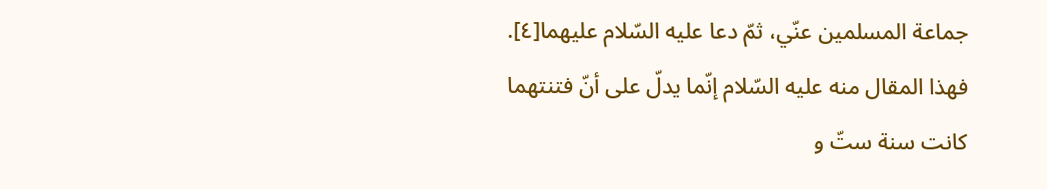جماعة المسلمين عنّي، ثمّ دعا عليه السّلام عليهما[٤].
فهذا المقال منه عليه السّلام إنّما يدلّ على أنّ فتنتهما كانت سنة ستّ و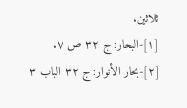ثلاثين.
[١]-البحار: ج ٣٢ ص ٧.
[٢]-بحار الأنوار: ج ٣٢ الباب ٣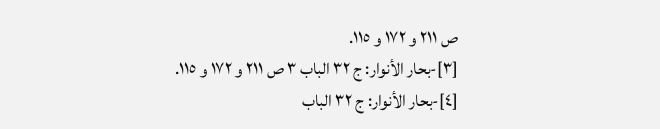ص ٢١١ و ١٧٢ و ١١٥.
[٣]-بحار الأنوار: ج ٣٢ الباب ٣ ص ٢١١ و ١٧٢ و ١١٥.
[٤]-بحار الأنوار: ج ٣٢ الباب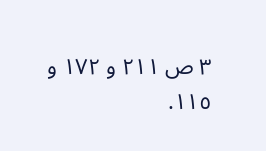٣ ص ٢١١ و ١٧٢ و ١١٥.